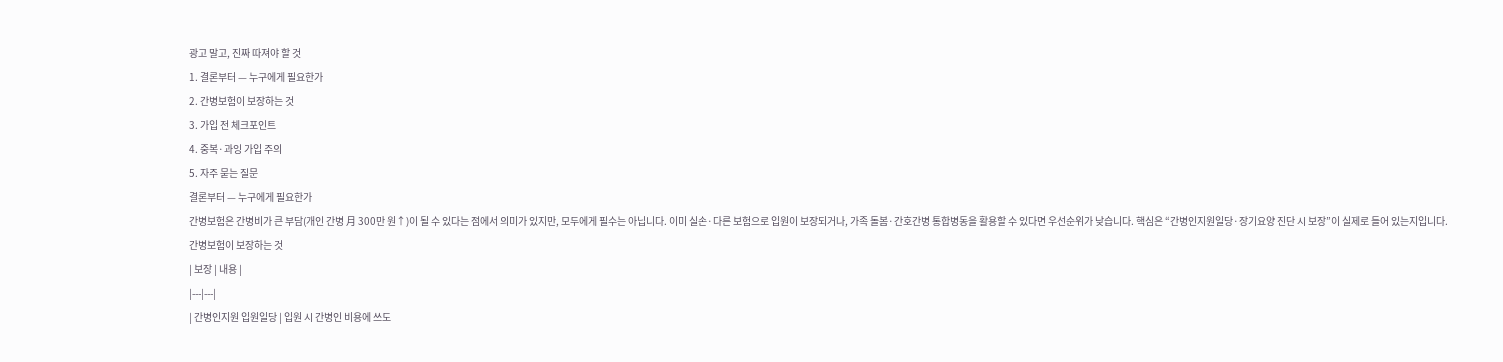광고 말고, 진짜 따져야 할 것
1. 결론부터 — 누구에게 필요한가
2. 간병보험이 보장하는 것
3. 가입 전 체크포인트
4. 중복·과잉 가입 주의
5. 자주 묻는 질문
결론부터 — 누구에게 필요한가
간병보험은 간병비가 큰 부담(개인 간병 月 300만 원↑)이 될 수 있다는 점에서 의미가 있지만, 모두에게 필수는 아닙니다. 이미 실손·다른 보험으로 입원이 보장되거나, 가족 돌봄·간호간병 통합병동을 활용할 수 있다면 우선순위가 낮습니다. 핵심은 “간병인지원일당·장기요양 진단 시 보장”이 실제로 들어 있는지입니다.
간병보험이 보장하는 것
| 보장 | 내용 |
|---|---|
| 간병인지원 입원일당 | 입원 시 간병인 비용에 쓰도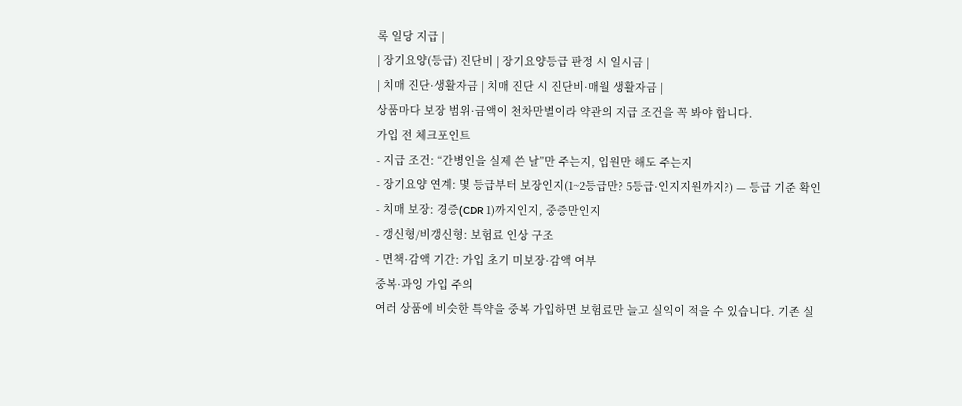록 일당 지급 |
| 장기요양(등급) 진단비 | 장기요양등급 판정 시 일시금 |
| 치매 진단·생활자금 | 치매 진단 시 진단비·매월 생활자금 |
상품마다 보장 범위·금액이 천차만별이라 약관의 지급 조건을 꼭 봐야 합니다.
가입 전 체크포인트
- 지급 조건: “간병인을 실제 쓴 날”만 주는지, 입원만 해도 주는지
- 장기요양 연계: 몇 등급부터 보장인지(1~2등급만? 5등급·인지지원까지?) — 등급 기준 확인
- 치매 보장: 경증(CDR 1)까지인지, 중증만인지
- 갱신형/비갱신형: 보험료 인상 구조
- 면책·감액 기간: 가입 초기 미보장·감액 여부
중복·과잉 가입 주의
여러 상품에 비슷한 특약을 중복 가입하면 보험료만 늘고 실익이 적을 수 있습니다. 기존 실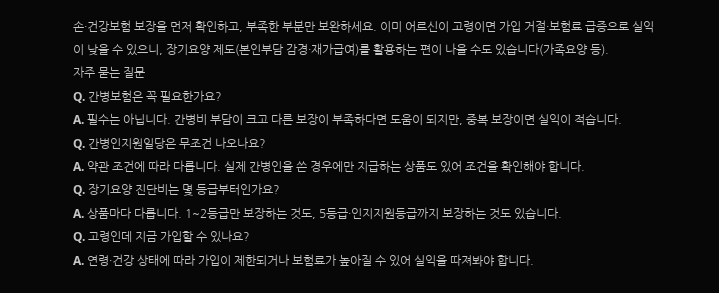손·건강보험 보장을 먼저 확인하고, 부족한 부분만 보완하세요. 이미 어르신이 고령이면 가입 거절·보험료 급증으로 실익이 낮을 수 있으니, 장기요양 제도(본인부담 감경·재가급여)를 활용하는 편이 나을 수도 있습니다(가족요양 등).
자주 묻는 질문
Q. 간병보험은 꼭 필요한가요?
A. 필수는 아닙니다. 간병비 부담이 크고 다른 보장이 부족하다면 도움이 되지만, 중복 보장이면 실익이 적습니다.
Q. 간병인지원일당은 무조건 나오나요?
A. 약관 조건에 따라 다릅니다. 실제 간병인을 쓴 경우에만 지급하는 상품도 있어 조건을 확인해야 합니다.
Q. 장기요양 진단비는 몇 등급부터인가요?
A. 상품마다 다릅니다. 1~2등급만 보장하는 것도, 5등급·인지지원등급까지 보장하는 것도 있습니다.
Q. 고령인데 지금 가입할 수 있나요?
A. 연령·건강 상태에 따라 가입이 제한되거나 보험료가 높아질 수 있어 실익을 따져봐야 합니다.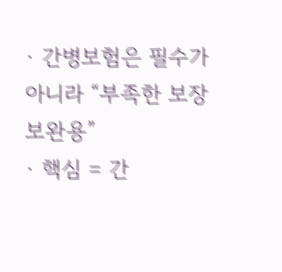· 간병보험은 필수가 아니라 “부족한 보장 보완용”
· 핵심 = 간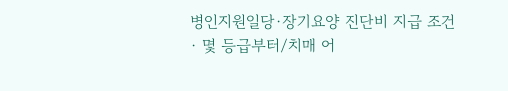병인지원일당·장기요양 진단비 지급 조건
· 몇 등급부터/치매 어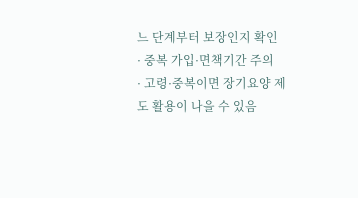느 단계부터 보장인지 확인
· 중복 가입·면책기간 주의
· 고령·중복이면 장기요양 제도 활용이 나을 수 있음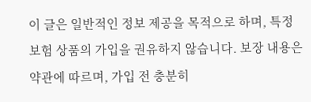이 글은 일반적인 정보 제공을 목적으로 하며, 특정 보험 상품의 가입을 권유하지 않습니다. 보장 내용은 약관에 따르며, 가입 전 충분히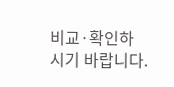비교·확인하시기 바랍니다.